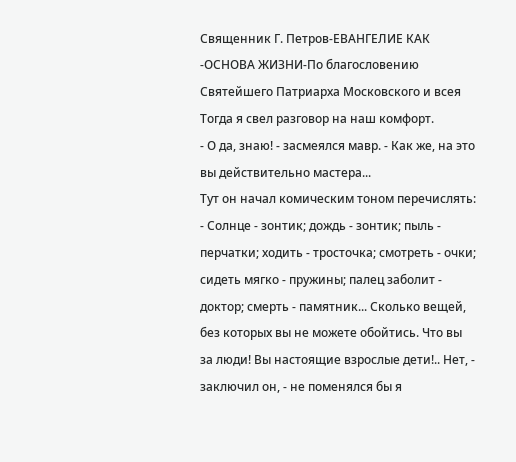Священник Г. Петров-ЕВАНГЕЛИЕ КАК -ОСНОВА ЖИЗНИ-По благословению Святейшего Патриарха Московского и всея
Тогда я свел разговор на наш комфорт.
- О да, знаю! - засмеялся мавр. - Как же, на это вы действительно мастера...
Тут он начал комическим тоном перечислять:
- Солнце - зонтик; дождь - зонтик; пыль - перчатки; ходить - тросточка; смотреть - очки; сидеть мягко - пружины; палец заболит - доктор; смерть - памятник... Сколько вещей, без которых вы не можете обойтись. Что вы за люди! Вы настоящие взрослые дети!.. Нет, - заключил он, - не поменялся бы я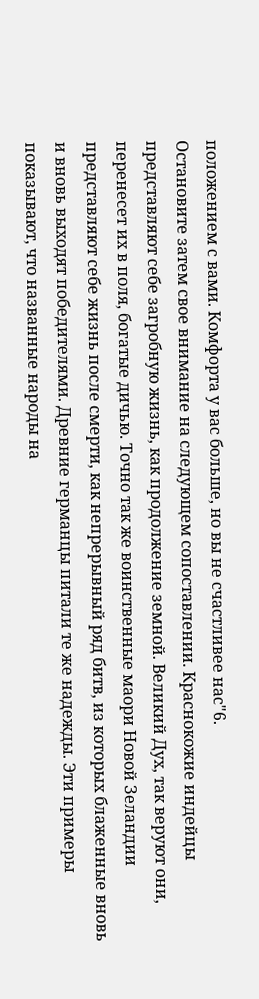положением с вами. Комфорта у вас больше, но вы не счастливее нас"6.
Остановите затем свое внимание на следующем сопоставлении. Краснокожие индейцы представляют себе загробную жизнь, как продолжение земной. Великий Дух, так веруют они, перенесет их в поля, богатые дичью. Точно так же воинственные маори Новой Зеландии представляют себе жизнь после смерти, как непрерывный ряд битв, из которых блаженные вновь и вновь выходят победителями. Древние германцы питали те же надежды. Эти примеры показывают, что названные народы на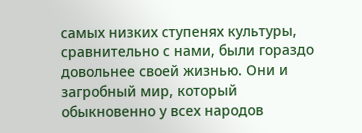самых низких ступенях культуры, сравнительно с нами, были гораздо довольнее своей жизнью. Они и загробный мир, который обыкновенно у всех народов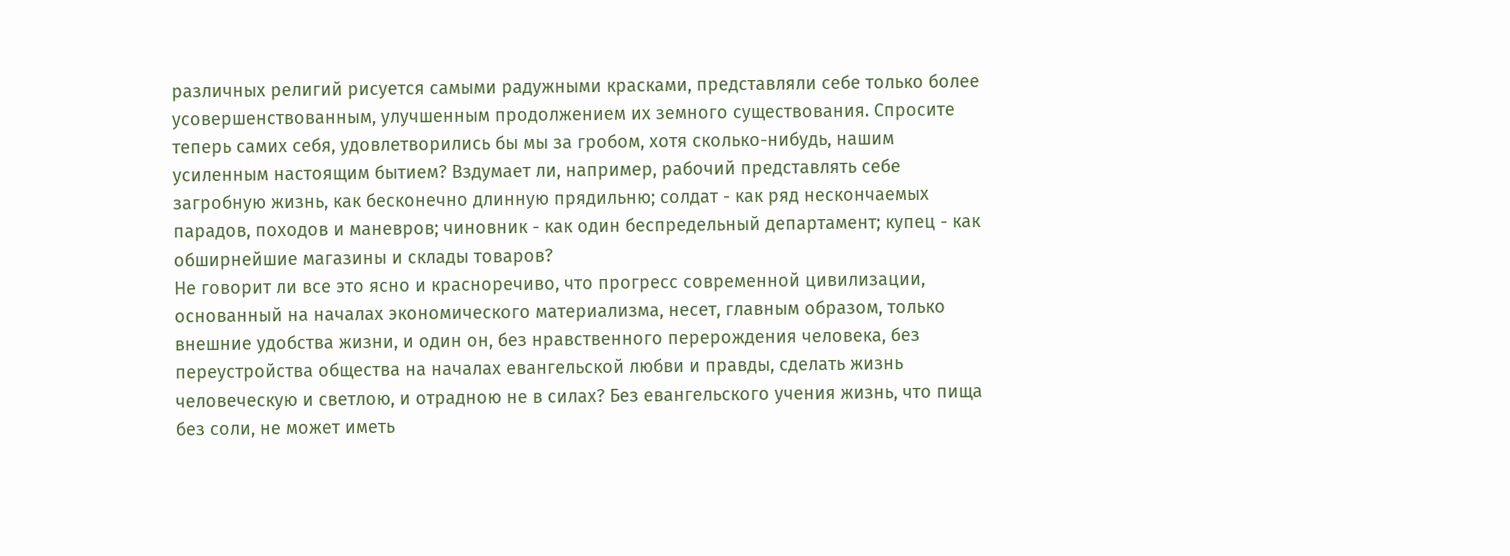различных религий рисуется самыми радужными красками, представляли себе только более усовершенствованным, улучшенным продолжением их земного существования. Спросите теперь самих себя, удовлетворились бы мы за гробом, хотя сколько-нибудь, нашим усиленным настоящим бытием? Вздумает ли, например, рабочий представлять себе загробную жизнь, как бесконечно длинную прядильню; солдат - как ряд нескончаемых парадов, походов и маневров; чиновник - как один беспредельный департамент; купец - как обширнейшие магазины и склады товаров?
Не говорит ли все это ясно и красноречиво, что прогресс современной цивилизации, основанный на началах экономического материализма, несет, главным образом, только внешние удобства жизни, и один он, без нравственного перерождения человека, без переустройства общества на началах евангельской любви и правды, сделать жизнь человеческую и светлою, и отрадною не в силах? Без евангельского учения жизнь, что пища без соли, не может иметь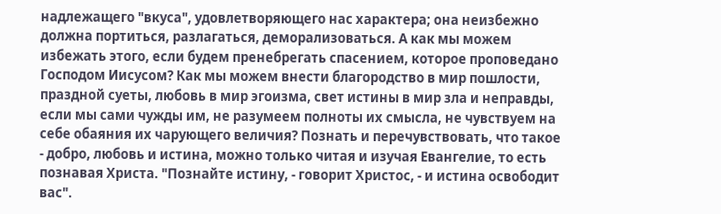надлежащего "вкуса", удовлетворяющего нас характера; она неизбежно должна портиться, разлагаться, деморализоваться. А как мы можем избежать этого, если будем пренебрегать спасением, которое проповедано Господом Иисусом? Как мы можем внести благородство в мир пошлости, праздной суеты, любовь в мир эгоизма, свет истины в мир зла и неправды, если мы сами чужды им, не разумеем полноты их смысла, не чувствуем на себе обаяния их чарующего величия? Познать и перечувствовать, что такое - добро, любовь и истина, можно только читая и изучая Евангелие, то есть познавая Христа. "Познайте истину, - говорит Христос, - и истина освободит вас".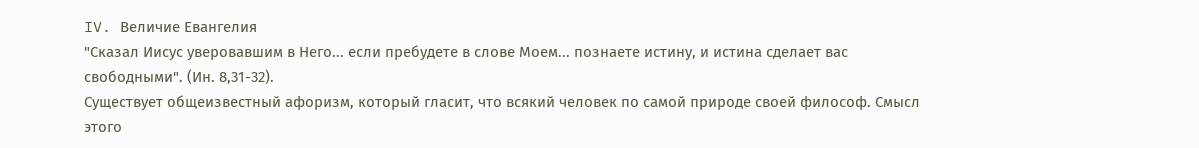IV. Величие Евангелия
"Сказал Иисус уверовавшим в Него... если пребудете в слове Моем... познаете истину, и истина сделает вас свободными". (Ин. 8,31-32).
Существует общеизвестный афоризм, который гласит, что всякий человек по самой природе своей философ. Смысл этого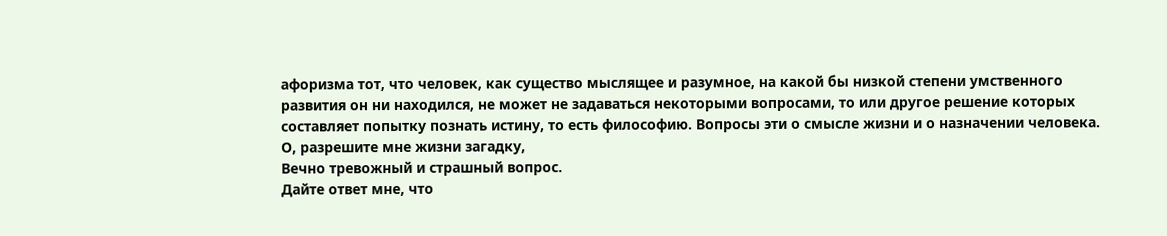афоризма тот, что человек, как существо мыслящее и разумное, на какой бы низкой степени умственного развития он ни находился, не может не задаваться некоторыми вопросами, то или другое решение которых составляет попытку познать истину, то есть философию. Вопросы эти о смысле жизни и о назначении человека.
О, разрешите мне жизни загадку,
Вечно тревожный и страшный вопрос.
Дайте ответ мне, что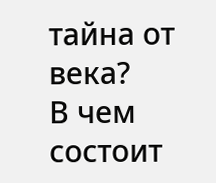тайна от века?
В чем состоит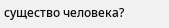существо человека?